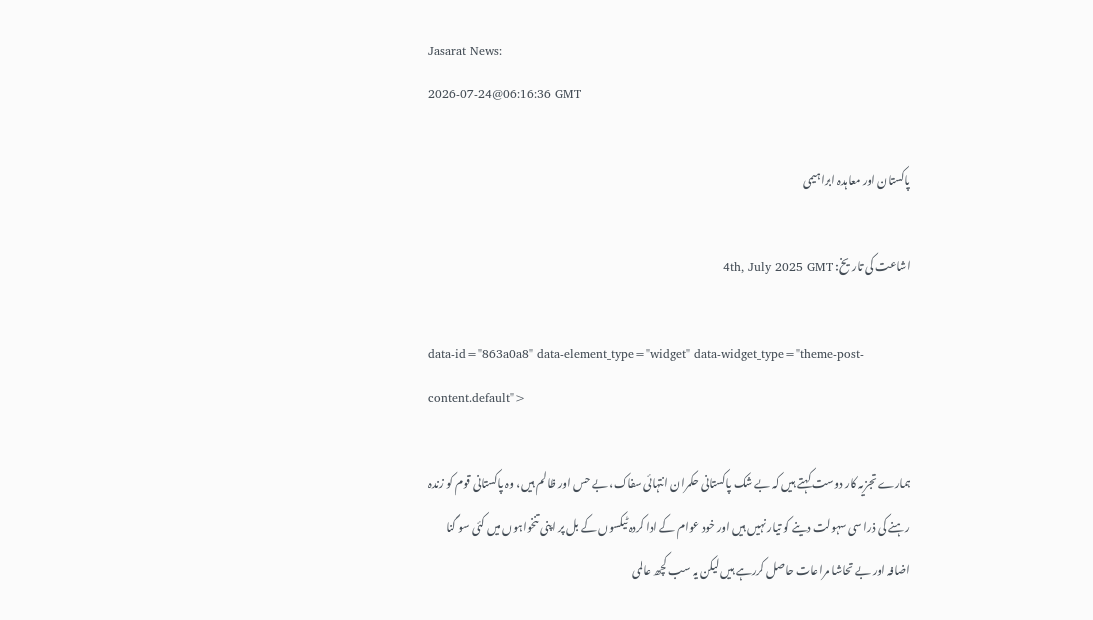Jasarat News:
2026-07-24@06:16:36 GMT

پاکستان اور معاہدہ ابراہیمی

اشاعت کی تاریخ: 4th, July 2025 GMT

data-id="863a0a8" data-element_type="widget" data-widget_type="theme-post-content.default">

ہمارے تجزیہ کار دوست کہتے ہیں کہ بے شک پاکستانی حکمران انتہائی سفاک، بے حس اور ظالم ہیں، وہ پاکستانی قوم کو زندہ رہنے کی ذرا سی سہولت دینے کو تیار نہیں ہیں اور خود عوام کے ادا کردہ ٹیکسوں کے بل پر اپنی تنخواہوں میں کئی سو گنا اضافہ اور بے تحاشا مراعات حاصل کررہے ہیں لیکن یہ سب کچھ عالمی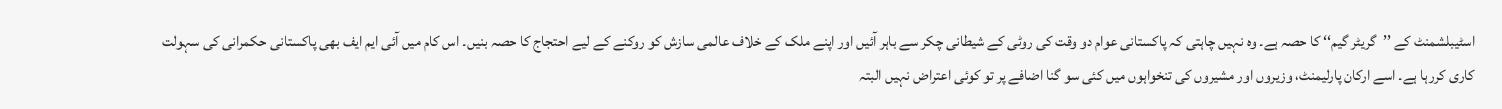اسٹیبلشمنٹ کے ’’گریٹر گیم‘‘ کا حصہ ہے۔ وہ نہیں چاہتی کہ پاکستانی عوام دو وقت کی روٹی کے شیطانی چکر سے باہر آئیں اور اپنے ملک کے خلاف عالمی سازش کو روکنے کے لیے احتجاج کا حصہ بنیں۔ اس کام میں آئی ایم ایف بھی پاکستانی حکمرانی کی سہولت کاری کررہا ہے۔ اسے ارکان پارلیمنٹ، وزیروں اور مشیروں کی تنخواہوں میں کئی سو گنا اضافے پر تو کوئی اعتراض نہیں البتہ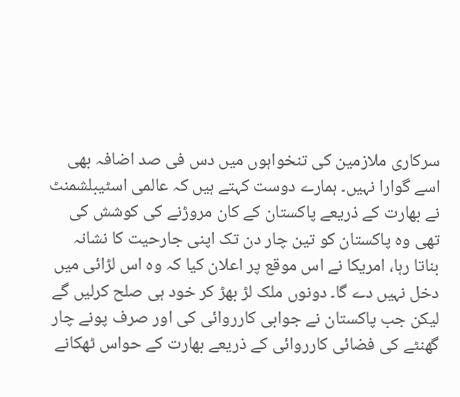سرکاری ملازمین کی تنخواہوں میں دس فی صد اضافہ بھی اسے گوارا نہیں۔ ہمارے دوست کہتے ہیں کہ عالمی اسٹیبلشمنٹ نے بھارت کے ذریعے پاکستان کے کان مروڑنے کی کوشش کی تھی وہ پاکستان کو تین چار دن تک اپنی جارحیت کا نشانہ بناتا رہا، امریکا نے اس موقع پر اعلان کیا کہ وہ اس لڑائی میں دخل نہیں دے گا۔ دونوں ملک لڑ بھڑ کر خود ہی صلح کرلیں گے لیکن جب پاکستان نے جوابی کارروائی کی اور صرف پونے چار گھنٹے کی فضائی کارروائی کے ذریعے بھارت کے حواس ٹھکانے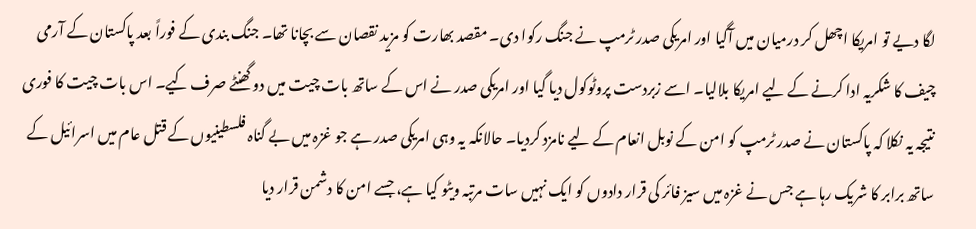لگا دیے تو امریکا اچھل کر درمیان میں آگیا اور امریکی صدر ٹرمپ نے جنگ رکوا دی۔ مقصد بھارت کو مزید نقصان سے بچانا تھا۔ جنگ بندی کے فوراً بعد پاکستان کے آرمی چیف کا شکریہ ادا کرنے کے لیے امریکا بلالیا۔ اسے زبردست پروٹوکول دیا گیا اور امریکی صدر نے اس کے ساتھ بات چیت میں دو گھنٹے صرف کیے۔ اس بات چیت کا فوری نتیجہ یہ نکلا کہ پاکستان نے صدر ٹرمپ کو امن کے نوبل انعام کے لیے نامزد کردیا۔ حالانکہ یہ وہی امریکی صدر ہے جو غزہ میں بے گناہ فلسطینیوں کے قتل عام میں اسرائیل کے ساتھ برابر کا شریک رہا ہے جس نے غزہ میں سیز فائر کی قرار دادوں کو ایک نہیں سات مرتبہ ویٹو کیا ہے، جسے امن کا دشمن قرار دیا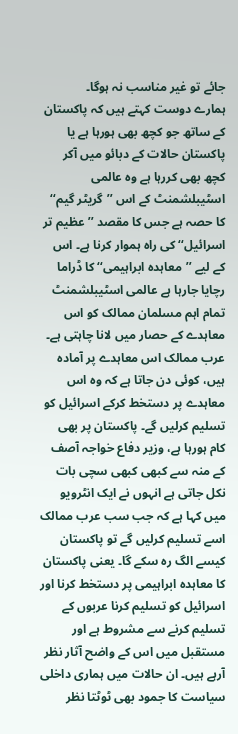جائے تو غیر مناسب نہ ہوگا۔
ہمارے دوست کہتے ہیں کہ پاکستان کے ساتھ جو کچھ بھی ہورہا ہے یا پاکستان حالات کے دبائو میں آکر کچھ بھی کررہا ہے وہ عالمی اسٹیبلشمنٹ کے اس ’’گریٹر گیم‘‘ کا حصہ ہے جس کا مقصد ’’عظیم تر اسرائیل‘‘ کی راہ ہموار کرنا ہے۔ اس کے لیے ’’معاہدہ ابراہیمی‘‘ کا ڈراما رچایا جارہا ہے عالمی اسٹیبلشمنٹ تمام اہم مسلمان ممالک کو اس معاہدے کے حصار میں لانا چاہتی ہے۔ عرب ممالک اس معاہدے پر آمادہ ہیں، کوئی دن جاتا ہے کہ وہ اس معاہدے پر دستخط کرکے اسرائیل کو تسلیم کرلیں گے۔ پاکستان پر بھی کام ہورہا ہے، وزیر دفاع خواجہ آصف کے منہ سے کبھی کبھی سچی بات نکل جاتی ہے انہوں نے ایک انٹرویو میں کہا ہے کہ جب سب عرب ممالک اسے تسلیم کرلیں گے تو پاکستان کیسے الگ رہ سکے گا۔ یعنی پاکستان کا معاہدہ ابراہیمی پر دستخط کرنا اور اسرائیل کو تسلیم کرنا عربوں کے تسلیم کرنے سے مشروط ہے اور مستقبل میں اس کے واضح آثار نظر آرہے ہیں۔ ان حالات میں ہماری داخلی سیاست کا جمود بھی ٹوٹتا نظر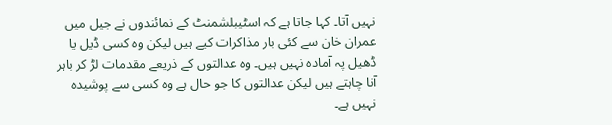نہیں آتا۔ کہا جاتا ہے کہ اسٹیبلشمنٹ کے نمائندوں نے جیل میں عمران خان سے کئی بار مذاکرات کیے ہیں لیکن وہ کسی ڈیل یا ڈھیل پہ آمادہ نہیں ہیں۔ وہ عدالتوں کے ذریعے مقدمات لڑ کر باہر آنا چاہتے ہیں لیکن عدالتوں کا جو حال ہے وہ کسی سے پوشیدہ نہیں ہے۔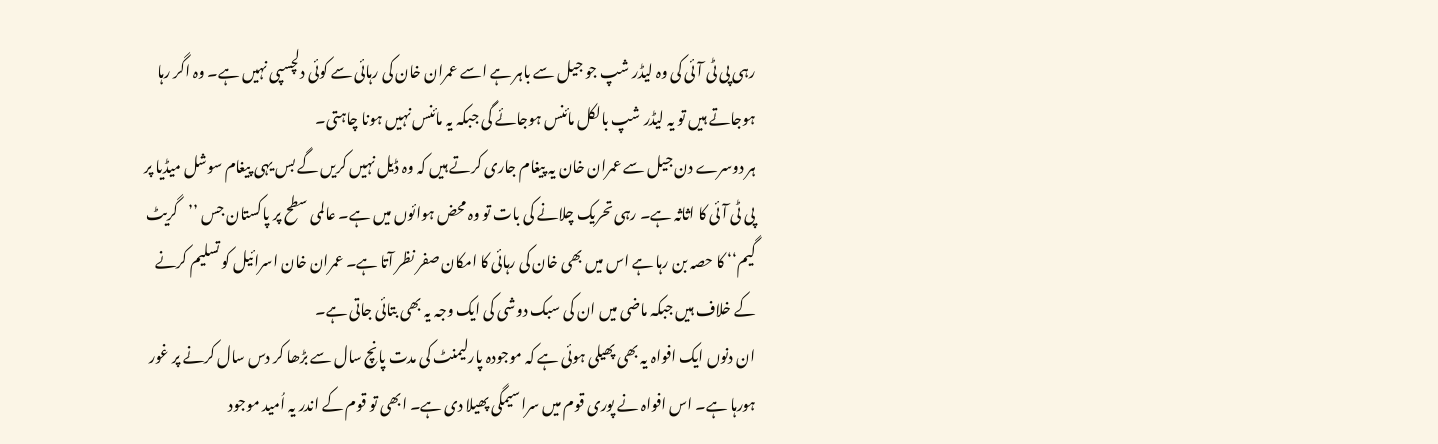رہی پی ٹی آئی کی وہ لیڈر شپ جو جیل سے باہر ہے اسے عمران خان کی رہائی سے کوئی دلچسپی نہیں ہے۔ وہ اگر رہا ہوجاتے ہیں تو یہ لیڈر شپ بالکل مائنس ہوجائے گی جبکہ یہ مائنس نہیں ہونا چاہتی۔
ہر دوسرے دن جیل سے عمران خان یہ پیغام جاری کرتے ہیں کہ وہ ڈیل نہیں کریں گے بس یہی پیغام سوشل میڈیا پر پی ٹی آئی کا اثاثہ ہے۔ رہی تحریک چلانے کی بات تو وہ محض ہوائوں میں ہے۔ عالمی سطح پر پاکستان جس ’’گریٹ گیم‘‘ کا حصہ بن رہا ہے اس میں بھی خان کی رہائی کا امکان صفر نظر آتا ہے۔ عمران خان اسرائیل کو تسلیم کرنے کے خلاف ہیں جبکہ ماضی میں ان کی سبک دوشی کی ایک وجہ یہ بھی بتائی جاتی ہے۔
ان دنوں ایک افواہ یہ بھی پھیلی ہوئی ہے کہ موجودہ پارلیمنٹ کی مدت پانچ سال سے بڑھا کر دس سال کرنے پر غور ہورہا ہے۔ اس افواہ نے پوری قوم میں سراسیمگی پھیلا دی ہے۔ ابھی تو قوم کے اندر یہ اُمید موجود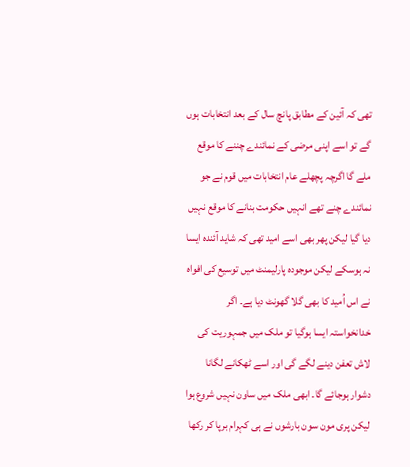تھی کہ آئین کے مطابق پانچ سال کے بعد انتخابات ہوں گے تو اسے اپنی مرضی کے نمائندے چننے کا موقع ملے گا اگرچہ پچھلے عام انتخابات میں قوم نے جو نمائندے چنے تھے انہیں حکومت بنانے کا موقع نہیں دیا گیا لیکن پھر بھی اسے امید تھی کہ شاید آئندہ ایسا نہ ہوسکے لیکن موجودہ پارلیمنٹ میں توسیع کی افواہ نے اس اُمید کا بھی گلا گھونٹ دیا ہے۔ اگر خدانخواستہ ایسا ہوگیا تو ملک میں جمہوریت کی لاش تعفن دینے لگے گی اور اسے ٹھکانے لگانا دشوار ہوجائے گا۔ ابھی ملک میں ساون نہیں شروع ہوا لیکن پری مون سون بارشوں نے ہی کہرام برپا کر رکھا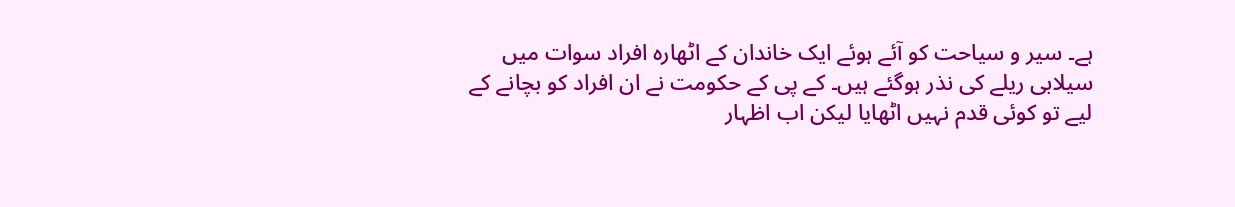ہے۔ سیر و سیاحت کو آئے ہوئے ایک خاندان کے اٹھارہ افراد سوات میں سیلابی ریلے کی نذر ہوگئے ہیں۔ کے پی کے حکومت نے ان افراد کو بچانے کے لیے تو کوئی قدم نہیں اٹھایا لیکن اب اظہار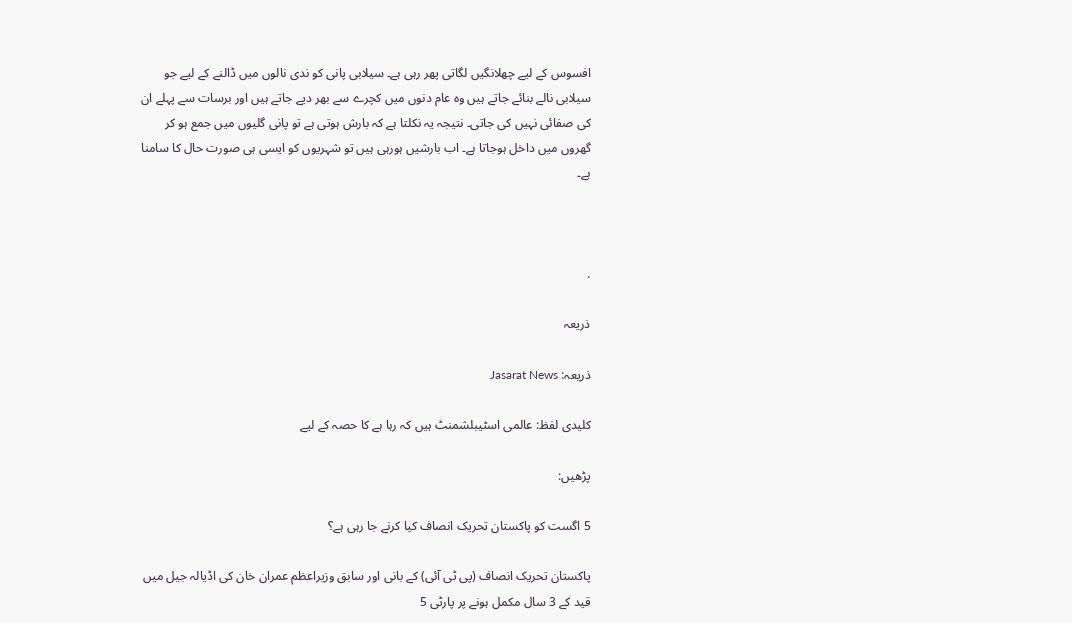افسوس کے لیے چھلانگیں لگاتی پھر رہی ہے۔ سیلابی پانی کو ندی نالوں میں ڈالنے کے لیے جو سیلابی نالے بنائے جاتے ہیں وہ عام دنوں میں کچرے سے بھر دیے جاتے ہیں اور برسات سے پہلے ان کی صفائی نہیں کی جاتی۔ نتیجہ یہ نکلتا ہے کہ بارش ہوتی ہے تو پانی گلیوں میں جمع ہو کر گھروں میں داخل ہوجاتا ہے۔ اب بارشیں ہورہی ہیں تو شہریوں کو ایسی ہی صورت حال کا سامنا ہے۔



.

ذریعہ

ذریعہ: Jasarat News

کلیدی لفظ: عالمی اسٹیبلشمنٹ ہیں کہ رہا ہے کا حصہ کے لیے

پڑھیں:

5 اگست کو پاکستان تحریک انصاف کیا کرنے جا رہی ہے؟

پاکستان تحریک انصاف (پی ٹی آئی) کے بانی اور سابق وزیراعظم عمران خان کی اڈیالہ جیل میں قید کے 3 سال مکمل ہونے پر پارٹی 5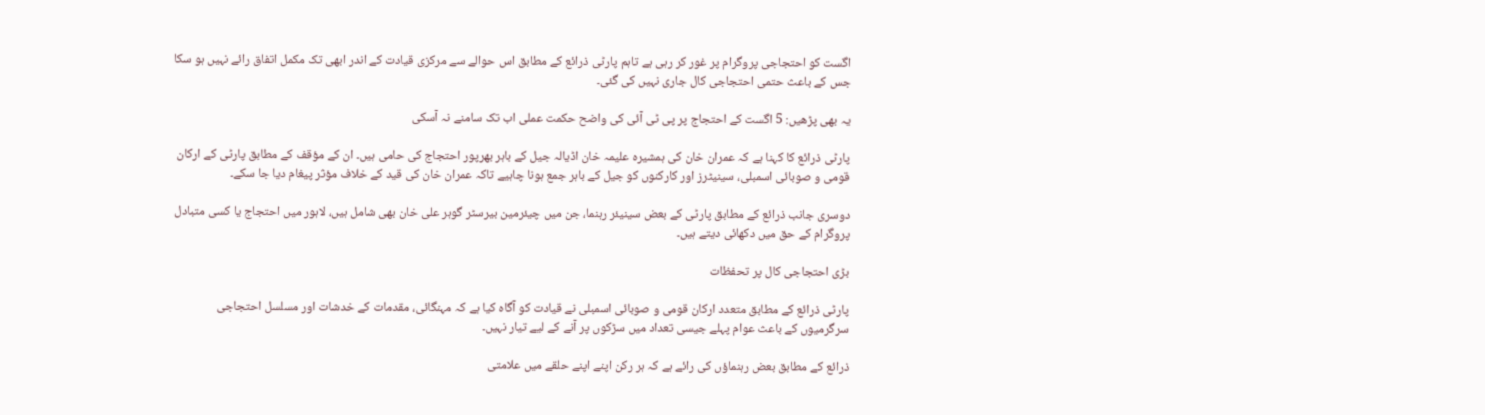اگست کو احتجاجی پروگرام پر غور کر رہی ہے تاہم پارٹی ذرائع کے مطابق اس حوالے سے مرکزی قیادت کے اندر ابھی تک مکمل اتفاق رائے نہیں ہو سکا جس کے باعث حتمی احتجاجی کال جاری نہیں کی گئی۔

یہ بھی پڑھیں: 5 اگست کے احتجاج پر پی ٹی آئی کی واضح حکمت عملی اب تک سامنے نہ آسکی

پارٹی ذرائع کا کہنا ہے کہ عمران خان کی ہمشیرہ علیمہ خان اڈیالہ جیل کے باہر بھرپور احتجاج کی حامی ہیں۔ ان کے مؤقف کے مطابق پارٹی کے ارکان قومی و صوبائی اسمبلی، سینیٹرز اور کارکنوں کو جیل کے باہر جمع ہونا چاہیے تاکہ عمران خان کی قید کے خلاف مؤثر پیغام دیا جا سکے۔

دوسری جانب ذرائع کے مطابق پارٹی کے بعض سینیئر رہنما، جن میں چیئرمین بیرسٹر گوہر علی خان بھی شامل ہیں، لاہور میں احتجاج یا کسی متبادل پروگرام کے حق میں دکھائی دیتے ہیں۔

بڑی احتجاجی کال پر تحفظات

پارٹی ذرائع کے مطابق متعدد ارکان قومی و صوبائی اسمبلی نے قیادت کو آگاہ کیا ہے کہ مہنگائی، مقدمات کے خدشات اور مسلسل احتجاجی سرگرمیوں کے باعث عوام پہلے جیسی تعداد میں سڑکوں پر آنے کے لیے تیار نہیں۔

ذرائع کے مطابق بعض رہنماؤں کی رائے ہے کہ ہر رکن اپنے اپنے حلقے میں علامتی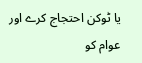یا ٹوکن احتجاج کرے اور عوام کو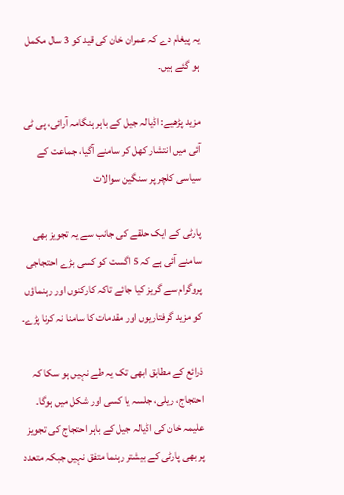یہ پیغام دے کہ عمران خان کی قید کو 3 سال مکمل ہو گئے ہیں۔

مزید پڑھیے: اڈیالہ جیل کے باہر ہنگامہ آرائی، پی ٹی آئی میں انتشار کھل کر سامنے آگیا، جماعت کے سیاسی کلچر پر سنگین سوالات

پارٹی کے ایک حلقے کی جانب سے یہ تجویز بھی سامنے آئی ہے کہ 5 اگست کو کسی بڑے احتجاجی پروگرام سے گریز کیا جائے تاکہ کارکنوں اور رہنماؤں کو مزید گرفتاریوں اور مقدمات کا سامنا نہ کرنا پڑے۔

ذرائع کے مطابق ابھی تک یہ طے نہیں ہو سکا کہ احتجاج، ریلی، جلسہ یا کسی اور شکل میں ہوگا۔ علیمہ خان کی اڈیالہ جیل کے باہر احتجاج کی تجویز پر بھی پارٹی کے بیشتر رہنما متفق نہیں جبکہ متعدد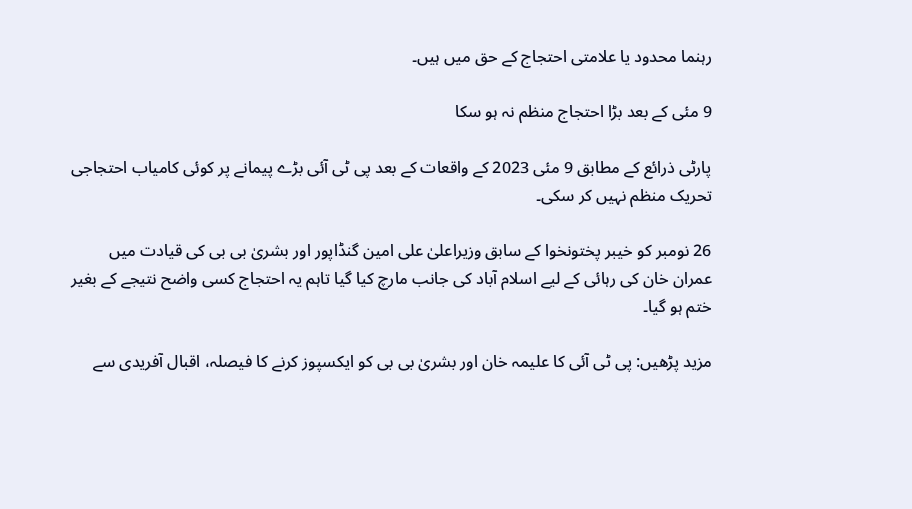رہنما محدود یا علامتی احتجاج کے حق میں ہیں۔

9 مئی کے بعد بڑا احتجاج منظم نہ ہو سکا

پارٹی ذرائع کے مطابق 9 مئی 2023 کے واقعات کے بعد پی ٹی آئی بڑے پیمانے پر کوئی کامیاب احتجاجی تحریک منظم نہیں کر سکی۔

26 نومبر کو خیبر پختونخوا کے سابق وزیراعلیٰ علی امین گنڈاپور اور بشریٰ بی بی کی قیادت میں عمران خان کی رہائی کے لیے اسلام آباد کی جانب مارچ کیا گیا تاہم یہ احتجاج کسی واضح نتیجے کے بغیر ختم ہو گیا۔

مزید پڑھیں: پی ٹی آئی کا علیمہ خان اور بشریٰ بی بی کو ایکسپوز کرنے کا فیصلہ، اقبال آفریدی سے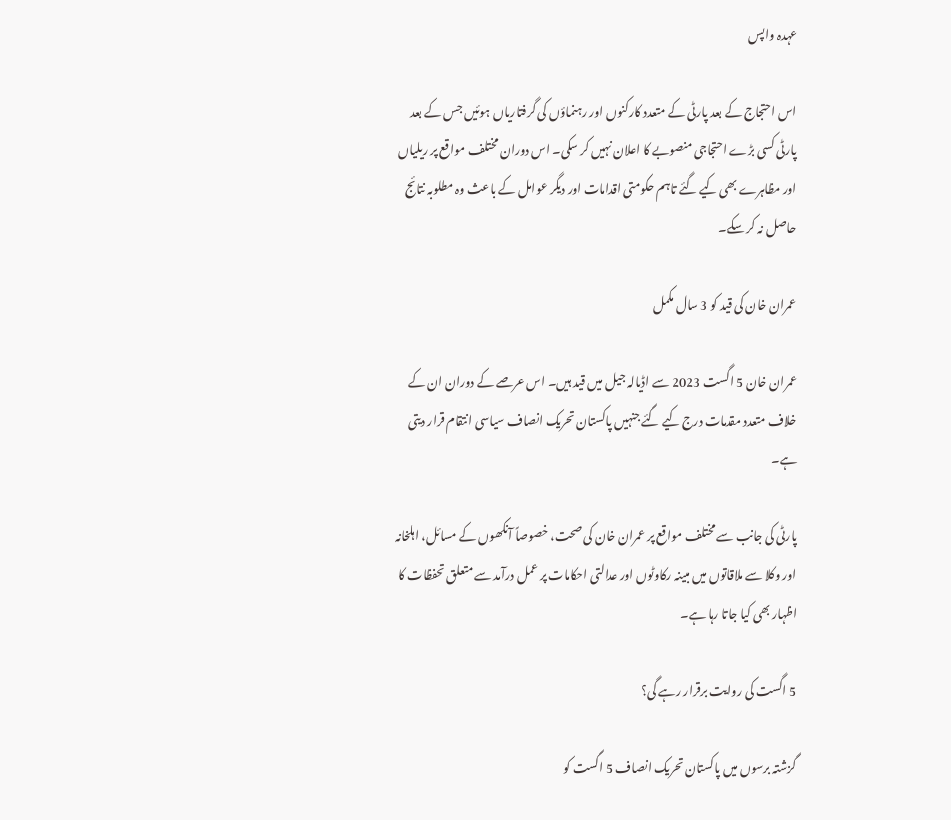عہدہ واپس

اس احتجاج کے بعد پارٹی کے متعدد کارکنوں اور رہنماؤں کی گرفتاریاں ہوئیں جس کے بعد پارٹی کسی بڑے احتجاجی منصوبے کا اعلان نہیں کر سکی۔ اس دوران مختلف مواقع پر ریلیاں اور مظاہرے بھی کیے گئے تاہم حکومتی اقدامات اور دیگر عوامل کے باعث وہ مطلوبہ نتائج حاصل نہ کر سکے۔

عمران خان کی قید کو 3 سال مکمل

عمران خان 5 اگست 2023 سے اڈیالہ جیل میں قید ہیں۔ اس عرصے کے دوران ان کے خلاف متعدد مقدمات درج کیے گئے جنہیں پاکستان تحریک انصاف سیاسی انتقام قرار دیتی ہے۔

پارٹی کی جانب سے مختلف مواقع پر عمران خان کی صحت، خصوصاً آنکھوں کے مسائل، اہلخانہ اور وکلا سے ملاقاتوں میں مبینہ رکاوٹوں اور عدالتی احکامات پر عمل درآمد سے متعلق تحفظات کا اظہار بھی کیا جاتا رہا ہے۔

5 اگست کی روایت برقرار رہے گی؟

گزشتہ برسوں میں پاکستان تحریک انصاف 5 اگست کو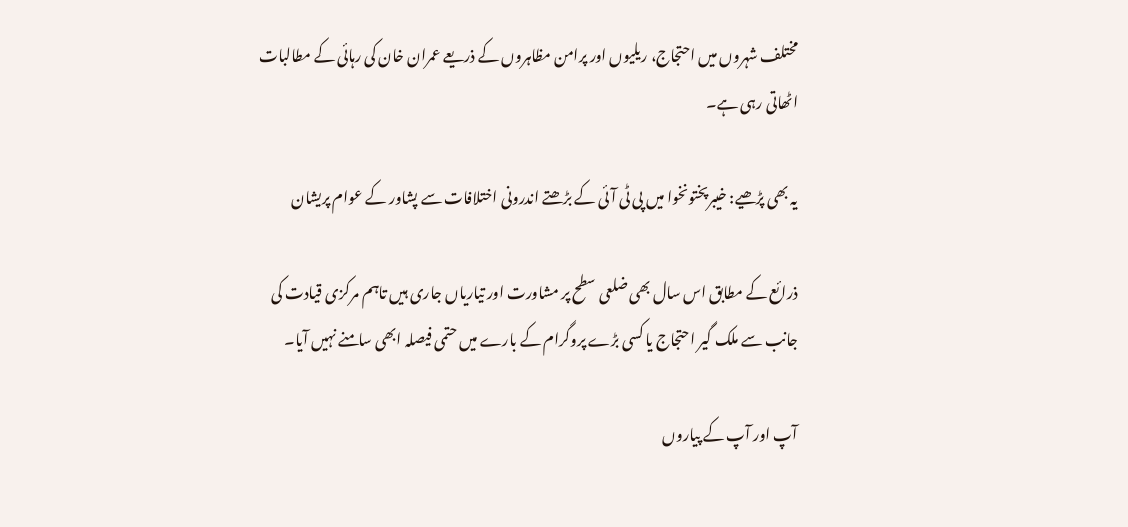مختلف شہروں میں احتجاج، ریلیوں اور پرامن مظاہروں کے ذریعے عمران خان کی رہائی کے مطالبات اٹھاتی رہی ہے۔

یہ بھی پڑھیے: خیبرپختونخوا میں پی ٹی آئی کے بڑھتے اندرونی اختلافات سے پشاور کے عوام پریشان

ذرائع کے مطابق اس سال بھی ضلعی سطح پر مشاورت اور تیاریاں جاری ہیں تاہم مرکزی قیادت کی جانب سے ملک گیر احتجاج یا کسی بڑے پروگرام کے بارے میں حتمی فیصلہ ابھی سامنے نہیں آیا۔

آپ اور آپ کے پیاروں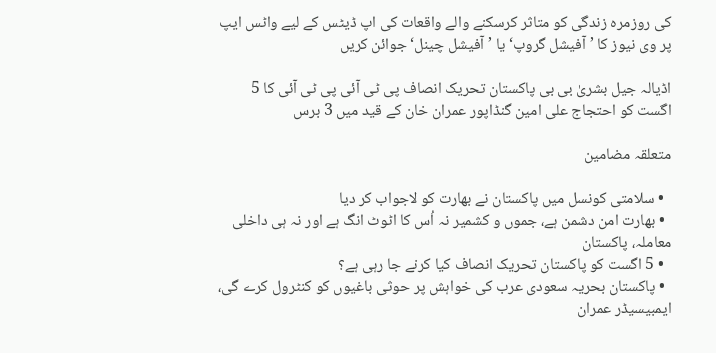کی روزمرہ زندگی کو متاثر کرسکنے والے واقعات کی اپ ڈیٹس کے لیے واٹس ایپ پر وی نیوز کا ’آفیشل گروپ‘ یا ’آفیشل چینل‘ جوائن کریں

اڈیالہ جیل بشریٰ بی بی پاکستان تحریک انصاف پی ٹی آئی پی ٹی آئی کا 5 اگست کو احتجاج علی امین گنڈاپور عمران خان کے قید میں 3 برس

متعلقہ مضامین

  • سلامتی کونسل میں پاکستان نے بھارت کو لاجواب کر دیا
  • بھارت امن دشمن ہے، جموں و کشمیر نہ اُس کا اٹوٹ انگ ہے اور نہ ہی داخلی معاملہ، پاکستان
  • 5 اگست کو پاکستان تحریک انصاف کیا کرنے جا رہی ہے؟
  • پاکستان بحریہ سعودی عرب کی خواہش پر حوثی باغیوں کو کنٹرول کرے گی، ایمبیسیڈر عمران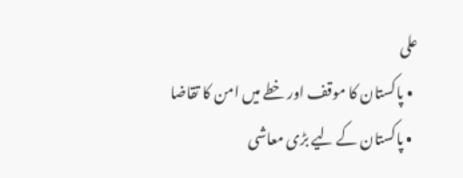علی
  • پاکستان کا موقف اور خطے میں امن کا تقاضا
  • پاکستان کے لیے بڑی معاشی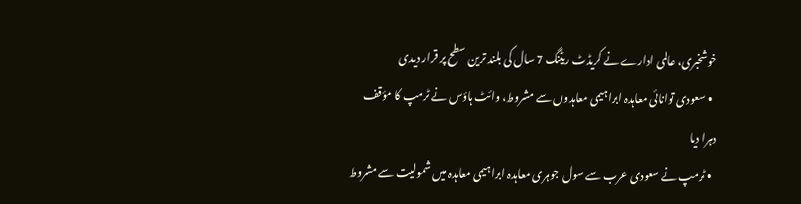خوشخبری، عالمی ادارے نے کریڈٹ ریٹنگ 7 سال کی بلند ترین سطح پر قرار دیدی
  • سعودی توانائی معاہدہ ابراہیمی معاہدوں سے مشروط، وائٹ ہاؤس نے ٹرمپ کا مؤقف دہرا دیا
  • ٹرمپ نے سعودی عرب سے سول جوہری معاہدہ ابراہیمی معاہدہ میں شمولیت سے مشروط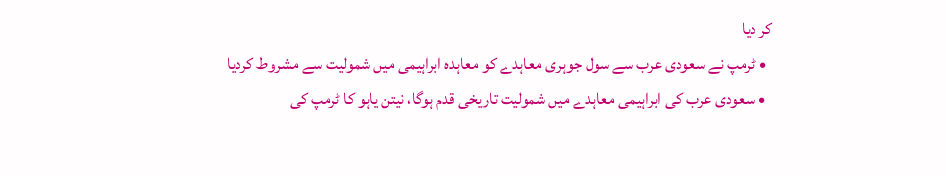کر دیا
  • ٹرمپ نے سعودی عرب سے سول جوہری معاہدے کو معاہدہ ابراہیمی میں شمولیت سے مشروط کردیا
  • سعودی عرب کی ابراہیمی معاہدے میں شمولیت تاریخی قدم ہوگا، نیتن یاہو کا ٹرمپ کی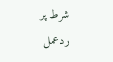شرط پر ردعمل